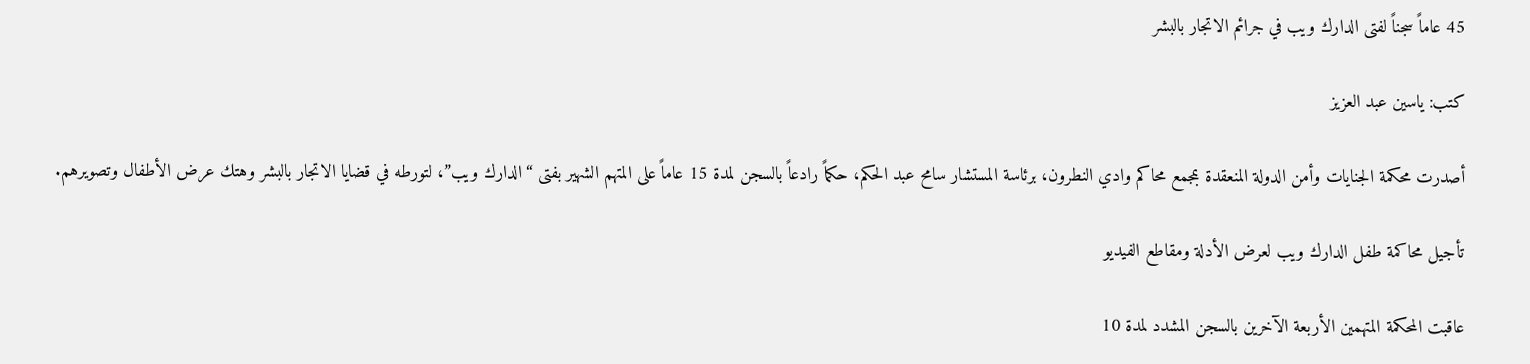45 عاماً سجناً لفتى الدارك ويب في جرائم الاتجار بالبشر

كتب: ياسين عبد العزيز

أصدرت محكمة الجنايات وأمن الدولة المنعقدة بمجمع محاكم وادي النطرون، برئاسة المستشار سامح عبد الحكم، حكماً رادعاً بالسجن لمدة 15 عاماً على المتهم الشهير بفتى “الدارك ويب”، لتورطه في قضايا الاتجار بالبشر وهتك عرض الأطفال وتصويرهم.

تأجيل محاكمة طفل الدارك ويب لعرض الأدلة ومقاطع الفيديو

عاقبت المحكمة المتهمين الأربعة الآخرين بالسجن المشدد لمدة 10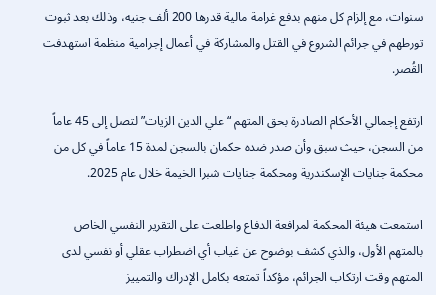سنوات، مع إلزام كل منهم بدفع غرامة مالية قدرها 200 ألف جنيه، وذلك بعد ثبوت تورطهم في جرائم الشروع في القتل والمشاركة في أعمال إجرامية منظمة استهدفت القُصر.

ارتفع إجمالي الأحكام الصادرة بحق المتهم “علي الدين الزيات” لتصل إلى 45 عاماً من السجن، حيث سبق وأن صدر ضده حكمان بالسجن لمدة 15 عاماً في كل من محكمة جنايات الإسكندرية ومحكمة جنايات شبرا الخيمة خلال عام 2025.

استمعت هيئة المحكمة لمرافعة الدفاع واطلعت على التقرير النفسي الخاص بالمتهم الأول، والذي كشف بوضوح عن غياب أي اضطراب عقلي أو نفسي لدى المتهم وقت ارتكاب الجرائم، مؤكداً تمتعه بكامل الإدراك والتمييز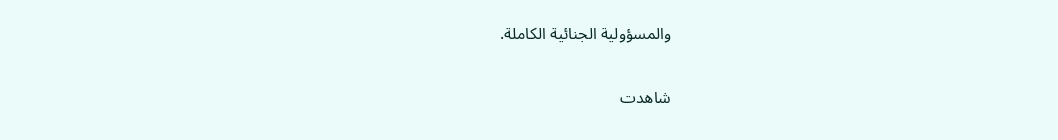والمسؤولية الجنائية الكاملة.

شاهدت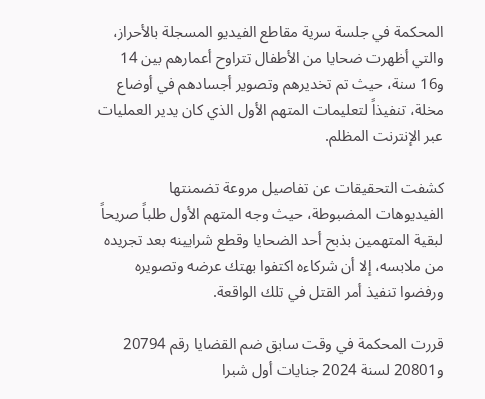المحكمة في جلسة سرية مقاطع الفيديو المسجلة بالأحراز، والتي أظهرت ضحايا من الأطفال تتراوح أعمارهم بين 14 و16 سنة، حيث تم تخديرهم وتصوير أجسادهم في أوضاع مخلة، تنفيذاً لتعليمات المتهم الأول الذي كان يدير العمليات عبر الإنترنت المظلم.

كشفت التحقيقات عن تفاصيل مروعة تضمنتها الفيديوهات المضبوطة، حيث وجه المتهم الأول طلباً صريحاً لبقية المتهمين بذبح أحد الضحايا وقطع شرايينه بعد تجريده من ملابسه، إلا أن شركاءه اكتفوا بهتك عرضه وتصويره ورفضوا تنفيذ أمر القتل في تلك الواقعة.

قررت المحكمة في وقت سابق ضم القضايا رقم 20794 و20801 لسنة 2024 جنايات أول شبرا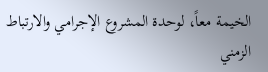الخيمة معاً، لوحدة المشروع الإجرامي والارتباط الزمني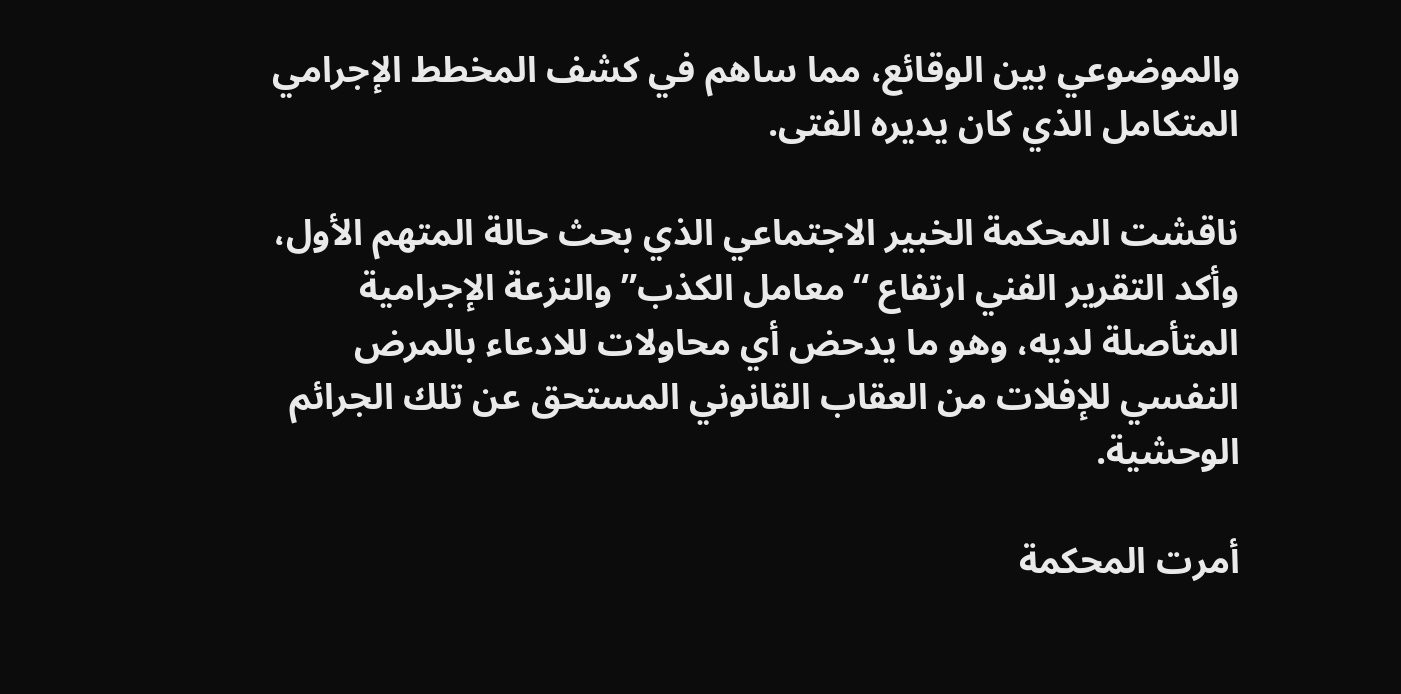والموضوعي بين الوقائع، مما ساهم في كشف المخطط الإجرامي المتكامل الذي كان يديره الفتى.

ناقشت المحكمة الخبير الاجتماعي الذي بحث حالة المتهم الأول، وأكد التقرير الفني ارتفاع “معامل الكذب” والنزعة الإجرامية المتأصلة لديه، وهو ما يدحض أي محاولات للادعاء بالمرض النفسي للإفلات من العقاب القانوني المستحق عن تلك الجرائم الوحشية.

أمرت المحكمة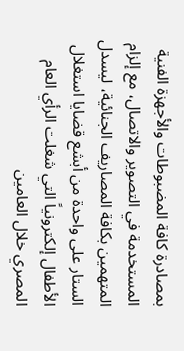بمصادرة كافة المضبوطات والأجهزة الفنية المستخدمة في التصوير والاتصال، مع إلزام المتهمين بكافة المصاريف الجنائية، ليسدل الستار على واحدة من أبشع قضايا استغلال الأطفال إلكترونياً التي شغلت الرأي العام المصري خلال العامين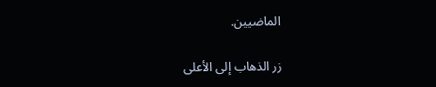الماضيين.

زر الذهاب إلى الأعلى